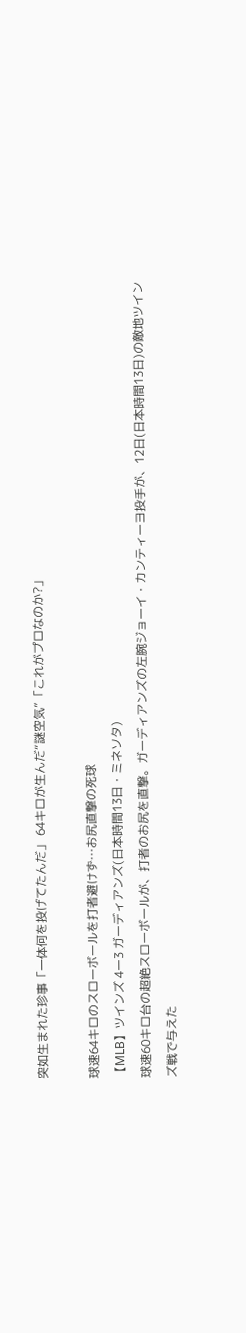突如生まれた珍事「一体何を投げてたんだ」 64キロが生んだ“謎空気”「これがプロなのか?」

球速64キロのスローボールを打者避けず…お尻直撃の死球
【MLB】ツインズ 4ー3 ガーディアンズ(日本時間13日・ミネソタ)
球速60キロ台の超絶スローボールが、打者のお尻を直撃。ガーディアンズの左腕ジョーイ・カンティーヨ投手が、12日(日本時間13日)の敵地ツインズ戦で与えた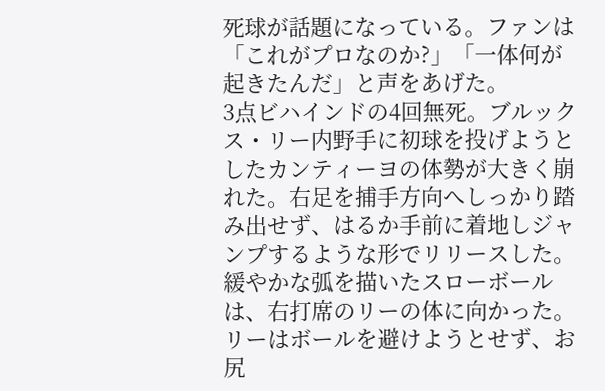死球が話題になっている。ファンは「これがプロなのか?」「一体何が起きたんだ」と声をあげた。
3点ビハインドの4回無死。ブルックス・リー内野手に初球を投げようとしたカンティーヨの体勢が大きく崩れた。右足を捕手方向へしっかり踏み出せず、はるか手前に着地しジャンプするような形でリリースした。緩やかな弧を描いたスローボールは、右打席のリーの体に向かった。
リーはボールを避けようとせず、お尻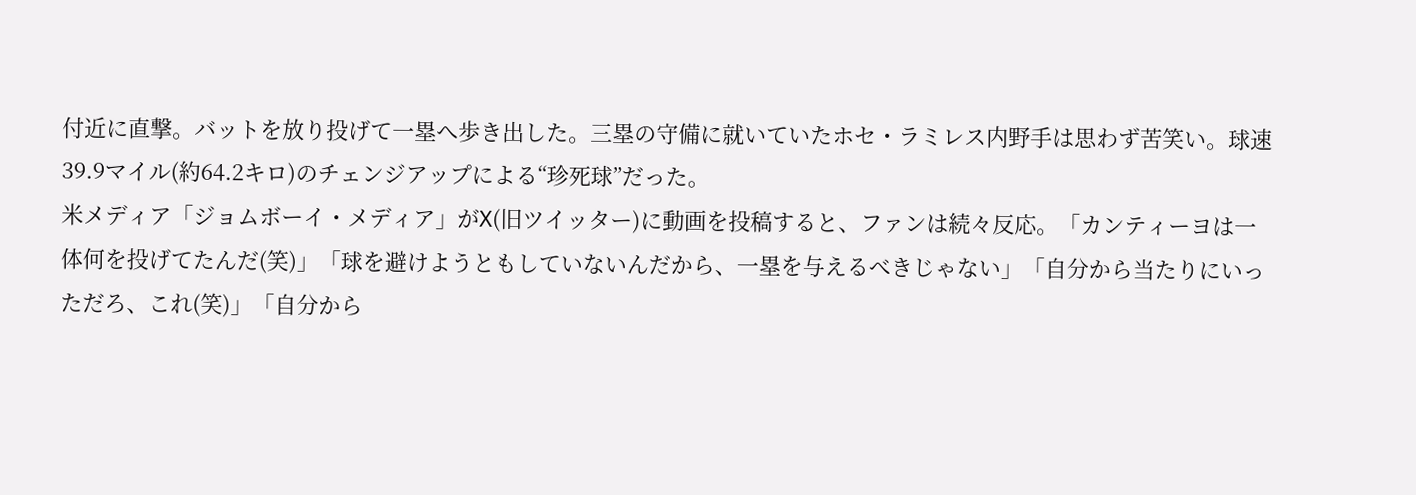付近に直撃。バットを放り投げて一塁へ歩き出した。三塁の守備に就いていたホセ・ラミレス内野手は思わず苦笑い。球速39.9マイル(約64.2キロ)のチェンジアップによる“珍死球”だった。
米メディア「ジョムボーイ・メディア」がX(旧ツイッター)に動画を投稿すると、ファンは続々反応。「カンティーヨは一体何を投げてたんだ(笑)」「球を避けようともしていないんだから、一塁を与えるべきじゃない」「自分から当たりにいっただろ、これ(笑)」「自分から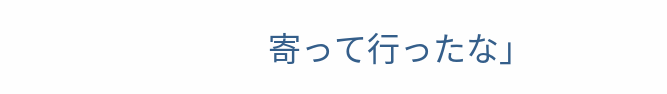寄って行ったな」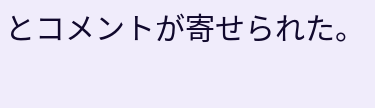とコメントが寄せられた。